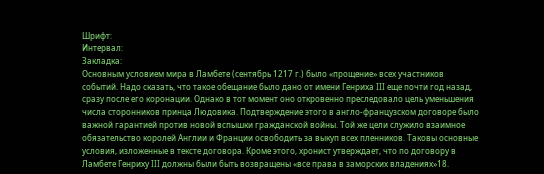Шрифт:
Интервал:
Закладка:
Основным условием мира в Ламбете (сентябрь 1217 г.) было «прощение» всех участников событий. Надо сказать, что такое обещание было дано от имени Генриха III еще почти год назад, сразу после его коронации. Однако в тот момент оно откровенно преследовало цель уменьшения числа сторонников принца Людовика. Подтверждение этого в англо-французском договоре было важной гарантией против новой вспышки гражданской войны. Той же цели служило взаимное обязательство королей Англии и Франции освободить за выкуп всех пленников. Таковы основные условия, изложенные в тексте договора. Кроме этого, хронист утверждает, что по договору в Ламбете Генриху III должны были быть возвращены «все права в заморских владениях»18.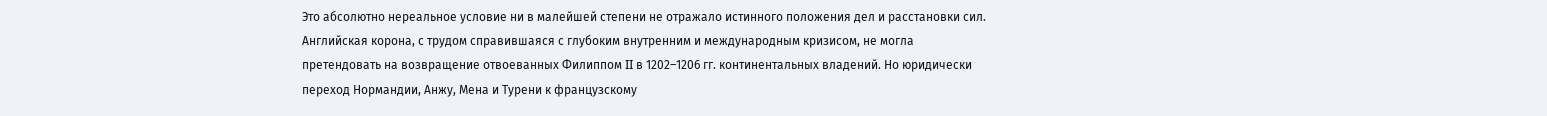Это абсолютно нереальное условие ни в малейшей степени не отражало истинного положения дел и расстановки сил. Английская корона, с трудом справившаяся с глубоким внутренним и международным кризисом, не могла претендовать на возвращение отвоеванных Филиппом II в 1202–1206 гг. континентальных владений. Но юридически переход Нормандии, Анжу, Мена и Турени к французскому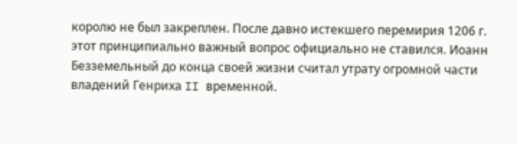королю не был закреплен. После давно истекшего перемирия 1206 г. этот принципиально важный вопрос официально не ставился. Иоанн Безземельный до конца своей жизни считал утрату огромной части владений Генриха II временной.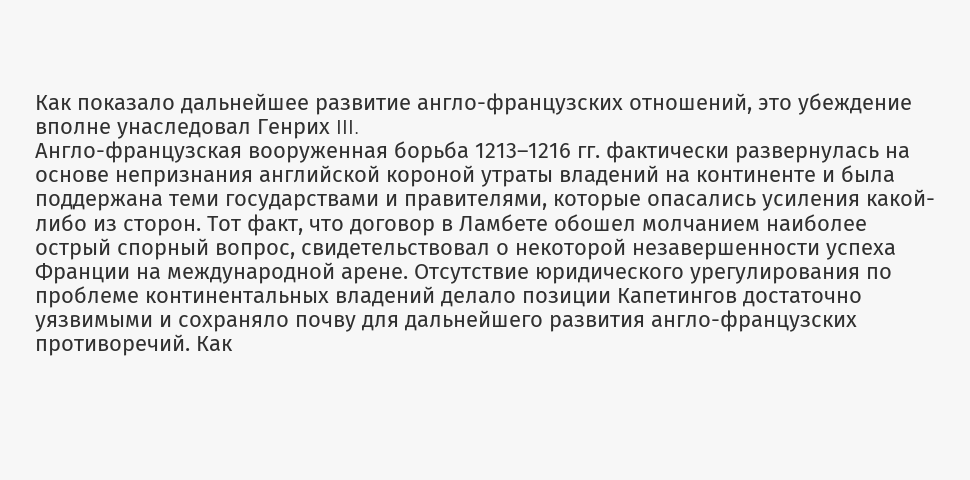Как показало дальнейшее развитие англо-французских отношений, это убеждение вполне унаследовал Генрих III.
Англо-французская вооруженная борьба 1213–1216 гг. фактически развернулась на основе непризнания английской короной утраты владений на континенте и была поддержана теми государствами и правителями, которые опасались усиления какой-либо из сторон. Тот факт, что договор в Ламбете обошел молчанием наиболее острый спорный вопрос, свидетельствовал о некоторой незавершенности успеха Франции на международной арене. Отсутствие юридического урегулирования по проблеме континентальных владений делало позиции Капетингов достаточно уязвимыми и сохраняло почву для дальнейшего развития англо-французских противоречий. Как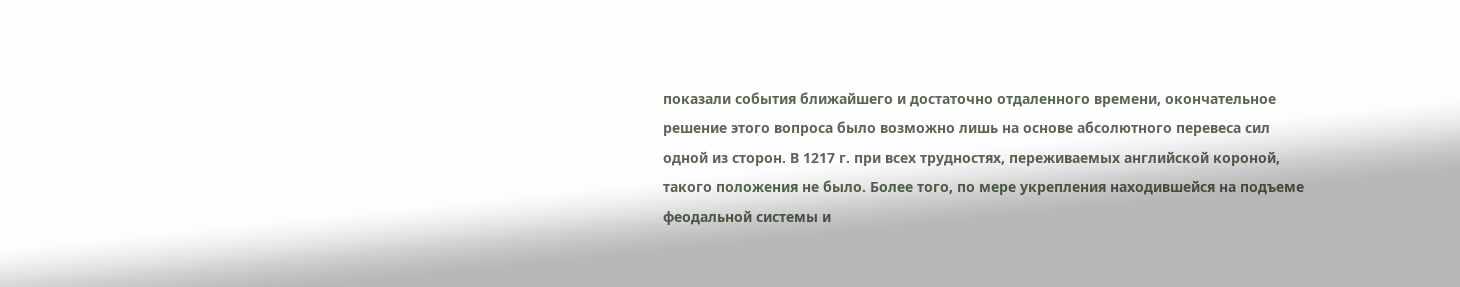показали события ближайшего и достаточно отдаленного времени, окончательное решение этого вопроса было возможно лишь на основе абсолютного перевеса сил одной из сторон. В 1217 г. при всех трудностях, переживаемых английской короной, такого положения не было. Более того, по мере укрепления находившейся на подъеме феодальной системы и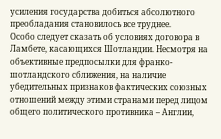усиления государства добиться абсолютного преобладания становилось все труднее.
Особо следует сказать об условиях договора в Ламбете, касающихся Шотландии. Несмотря на объективные предпосылки для франко-шотландского сближения, на наличие убедительных признаков фактических союзных отношений между этими странами перед лицом общего политического противника – Англии,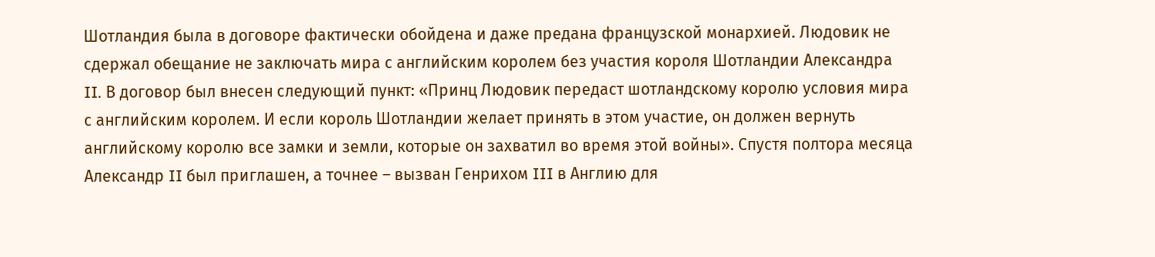Шотландия была в договоре фактически обойдена и даже предана французской монархией. Людовик не сдержал обещание не заключать мира с английским королем без участия короля Шотландии Александра II. В договор был внесен следующий пункт: «Принц Людовик передаст шотландскому королю условия мира с английским королем. И если король Шотландии желает принять в этом участие, он должен вернуть английскому королю все замки и земли, которые он захватил во время этой войны». Спустя полтора месяца Александр II был приглашен, а точнее – вызван Генрихом III в Англию для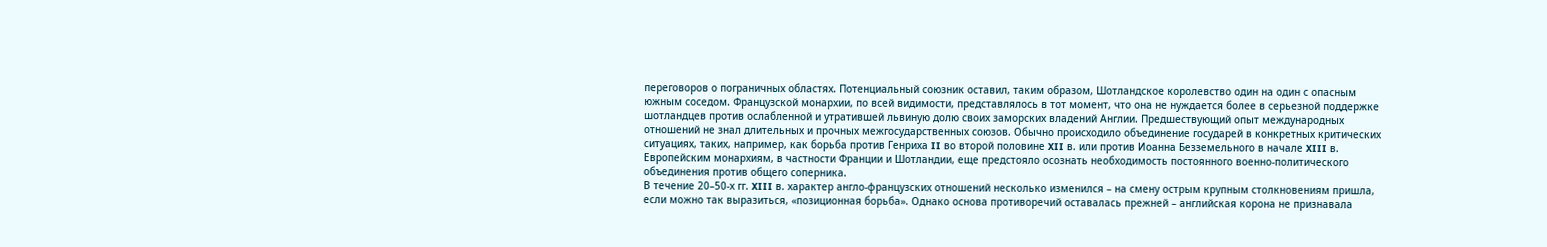переговоров о пограничных областях. Потенциальный союзник оставил, таким образом, Шотландское королевство один на один с опасным южным соседом. Французской монархии, по всей видимости, представлялось в тот момент, что она не нуждается более в серьезной поддержке шотландцев против ослабленной и утратившей львиную долю своих заморских владений Англии. Предшествующий опыт международных отношений не знал длительных и прочных межгосударственных союзов. Обычно происходило объединение государей в конкретных критических ситуациях, таких, например, как борьба против Генриха II во второй половине XII в. или против Иоанна Безземельного в начале XIII в. Европейским монархиям, в частности Франции и Шотландии, еще предстояло осознать необходимость постоянного военно-политического объединения против общего соперника.
В течение 20–50-х гг. XIII в. характер англо-французских отношений несколько изменился – на смену острым крупным столкновениям пришла, если можно так выразиться, «позиционная борьба». Однако основа противоречий оставалась прежней – английская корона не признавала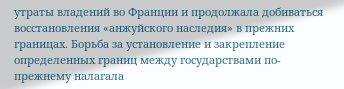утраты владений во Франции и продолжала добиваться восстановления «анжуйского наследия» в прежних границах. Борьба за установление и закрепление определенных границ между государствами по-прежнему налагала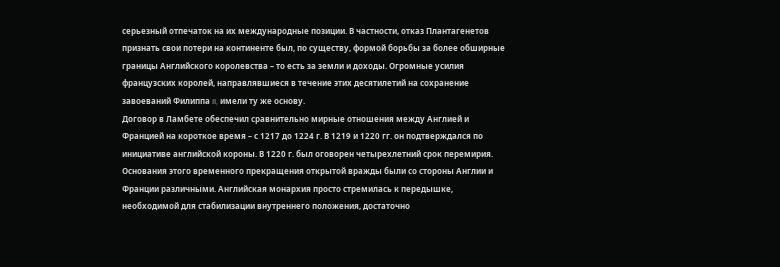серьезный отпечаток на их международные позиции. В частности, отказ Плантагенетов признать свои потери на континенте был, по существу, формой борьбы за более обширные границы Английского королевства – то есть за земли и доходы. Огромные усилия французских королей, направлявшиеся в течение этих десятилетий на сохранение завоеваний Филиппа II, имели ту же основу.
Договор в Ламбете обеспечил сравнительно мирные отношения между Англией и Францией на короткое время – с 1217 до 1224 г. В 1219 и 1220 гг. он подтверждался по инициативе английской короны. В 1220 г. был оговорен четырехлетний срок перемирия. Основания этого временного прекращения открытой вражды были со стороны Англии и Франции различными. Английская монархия просто стремилась к передышке, необходимой для стабилизации внутреннего положения, достаточно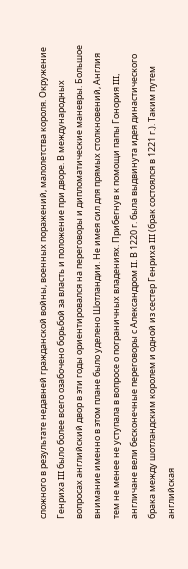сложного в результате недавней гражданской войны, военных поражений, малолетства короля. Окружение Генриха III было более всего озабочено борьбой за власть и положение при дворе. В международных вопросах английский двор в эти годы ориентировался на переговоры и дипломатические маневры. Большое внимание именно в этом плане было уделено Шотландии. Не имея сил для прямых столкновений, Англия тем не менее не уступала в вопросе о пограничных владениях. Прибегнув к помощи папы Гонория III, англичане вели бесконечные переговоры с Александром II. В 1220 г. была выдвинута идея династического брака между шотландским королем и одной из сестер Генриха III (брак состоялся в 1221 г.). Таким путем английская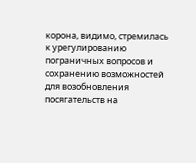корона, видимо, стремилась к урегулированию пограничных вопросов и сохранению возможностей для возобновления посягательств на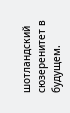шотландский сюзеренитет в будущем.